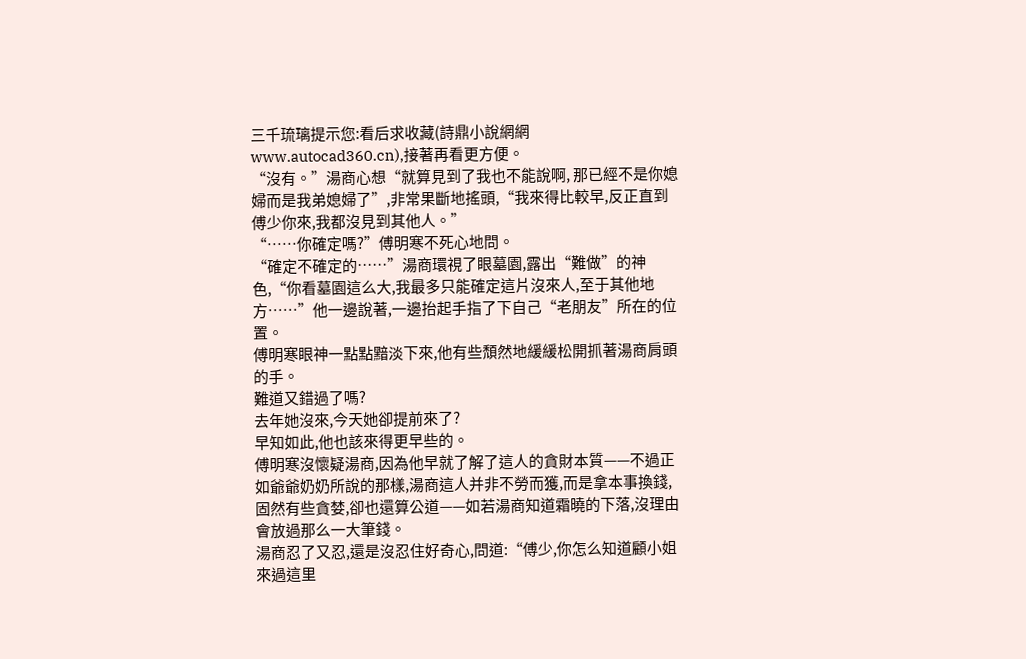三千琉璃提示您:看后求收藏(詩鼎小說網網www.autocad360.cn),接著再看更方便。
“沒有。”湯商心想“就算見到了我也不能說啊, 那已經不是你媳婦而是我弟媳婦了”,非常果斷地搖頭,“我來得比較早,反正直到傅少你來,我都沒見到其他人。”
“……你確定嗎?”傅明寒不死心地問。
“確定不確定的……”湯商環視了眼墓園,露出“難做”的神色,“你看墓園這么大,我最多只能確定這片沒來人,至于其他地方……”他一邊說著,一邊抬起手指了下自己“老朋友”所在的位置。
傅明寒眼神一點點黯淡下來,他有些頹然地緩緩松開抓著湯商肩頭的手。
難道又錯過了嗎?
去年她沒來,今天她卻提前來了?
早知如此,他也該來得更早些的。
傅明寒沒懷疑湯商,因為他早就了解了這人的貪財本質——不過正如爺爺奶奶所說的那樣,湯商這人并非不勞而獲,而是拿本事換錢,固然有些貪婪,卻也還算公道——如若湯商知道霜曉的下落,沒理由會放過那么一大筆錢。
湯商忍了又忍,還是沒忍住好奇心,問道:“傅少,你怎么知道顧小姐來過這里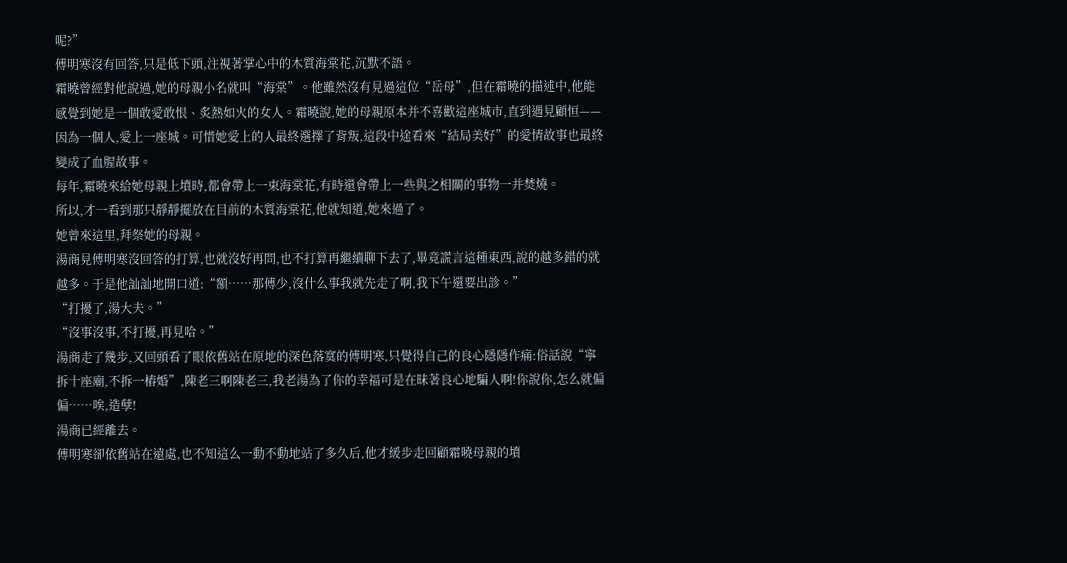呢?”
傅明寒沒有回答,只是低下頭,注視著掌心中的木質海棠花,沉默不語。
霜曉曾經對他說過,她的母親小名就叫“海棠”。他雖然沒有見過這位“岳母”,但在霜曉的描述中,他能感覺到她是一個敢愛敢恨、炙熱如火的女人。霜曉說,她的母親原本并不喜歡這座城市,直到遇見顧恒——因為一個人,愛上一座城。可惜她愛上的人最終選擇了背叛,這段中途看來“結局美好”的愛情故事也最終變成了血腥故事。
每年,霜曉來給她母親上墳時,都會帶上一束海棠花,有時還會帶上一些與之相關的事物一并焚燒。
所以,才一看到那只靜靜擺放在目前的木質海棠花,他就知道,她來過了。
她曾來這里,拜祭她的母親。
湯商見傅明寒沒回答的打算,也就沒好再問,也不打算再繼續聊下去了,畢竟謊言這種東西,說的越多錯的就越多。于是他訕訕地開口道:“額……那傅少,沒什么事我就先走了啊,我下午還要出診。”
“打擾了,湯大夫。”
“沒事沒事,不打擾,再見哈。”
湯商走了幾步,又回頭看了眼依舊站在原地的深色落寞的傅明寒,只覺得自己的良心隱隱作痛:俗話說“寧拆十座廟,不拆一樁婚”,陳老三啊陳老三,我老湯為了你的幸福可是在昧著良心地騙人啊!你說你,怎么就偏偏……唉,造孽!
湯商已經離去。
傅明寒卻依舊站在遠處,也不知這么一動不動地站了多久后,他才緩步走回顧霜曉母親的墳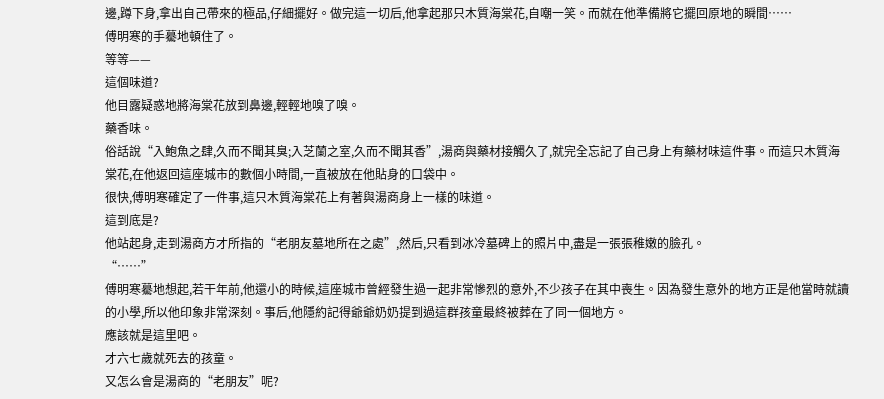邊,蹲下身,拿出自己帶來的極品,仔細擺好。做完這一切后,他拿起那只木質海棠花,自嘲一笑。而就在他準備將它擺回原地的瞬間……
傅明寒的手驀地頓住了。
等等——
這個味道?
他目露疑惑地將海棠花放到鼻邊,輕輕地嗅了嗅。
藥香味。
俗話說“入鮑魚之肆,久而不聞其臭;入芝蘭之室,久而不聞其香”,湯商與藥材接觸久了,就完全忘記了自己身上有藥材味這件事。而這只木質海棠花,在他返回這座城市的數個小時間,一直被放在他貼身的口袋中。
很快,傅明寒確定了一件事,這只木質海棠花上有著與湯商身上一樣的味道。
這到底是?
他站起身,走到湯商方才所指的“老朋友墓地所在之處”,然后,只看到冰冷墓碑上的照片中,盡是一張張稚嫩的臉孔。
“……”
傅明寒驀地想起,若干年前,他還小的時候,這座城市曾經發生過一起非常慘烈的意外,不少孩子在其中喪生。因為發生意外的地方正是他當時就讀的小學,所以他印象非常深刻。事后,他隱約記得爺爺奶奶提到過這群孩童最終被葬在了同一個地方。
應該就是這里吧。
才六七歲就死去的孩童。
又怎么會是湯商的“老朋友”呢?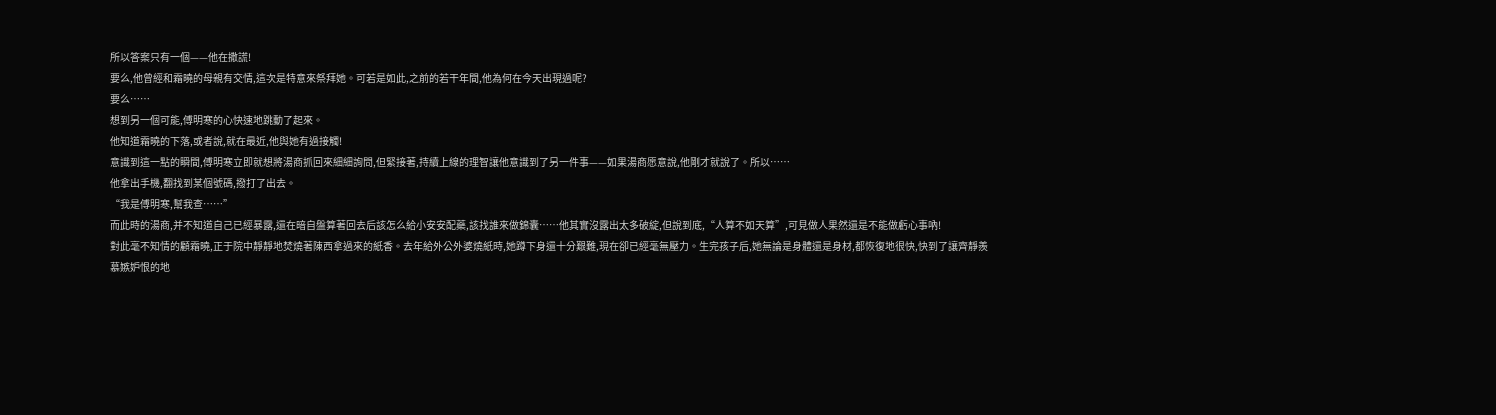所以答案只有一個——他在撒謊!
要么,他曾經和霜曉的母親有交情,這次是特意來祭拜她。可若是如此,之前的若干年間,他為何在今天出現過呢?
要么……
想到另一個可能,傅明寒的心快速地跳動了起來。
他知道霜曉的下落,或者說,就在最近,他與她有過接觸!
意識到這一點的瞬間,傅明寒立即就想將湯商抓回來細細詢問,但緊接著,持續上線的理智讓他意識到了另一件事——如果湯商愿意說,他剛才就說了。所以……
他拿出手機,翻找到某個號碼,撥打了出去。
“我是傅明寒,幫我查……”
而此時的湯商,并不知道自己已經暴露,還在暗自盤算著回去后該怎么給小安安配藥,該找誰來做錦囊……他其實沒露出太多破綻,但說到底,“人算不如天算”,可見做人果然還是不能做虧心事吶!
對此毫不知情的顧霜曉,正于院中靜靜地焚燒著陳西拿過來的紙香。去年給外公外婆燒紙時,她蹲下身還十分艱難,現在卻已經毫無壓力。生完孩子后,她無論是身體還是身材,都恢復地很快,快到了讓齊靜羨慕嫉妒恨的地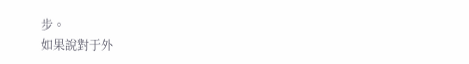步。
如果說對于外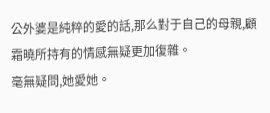公外婆是純粹的愛的話,那么對于自己的母親,顧霜曉所持有的情感無疑更加復雜。
毫無疑問,她愛她。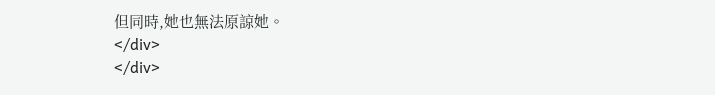但同時,她也無法原諒她。
</div>
</div>